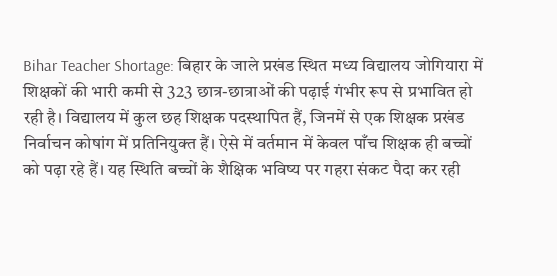Bihar Teacher Shortage: बिहार के जाले प्रखंड स्थित मध्य विद्यालय जोगियारा में शिक्षकों की भारी कमी से 323 छात्र-छात्राओं की पढ़ाई गंभीर रूप से प्रभावित हो रही है। विद्यालय में कुल छह शिक्षक पदस्थापित हैं, जिनमें से एक शिक्षक प्रखंड निर्वाचन कोषांग में प्रतिनियुक्त हैं। ऐसे में वर्तमान में केवल पाँच शिक्षक ही बच्चों को पढ़ा रहे हैं। यह स्थिति बच्चों के शैक्षिक भविष्य पर गहरा संकट पैदा कर रही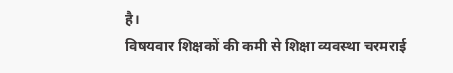है।
विषयवार शिक्षकों की कमी से शिक्षा व्यवस्था चरमराई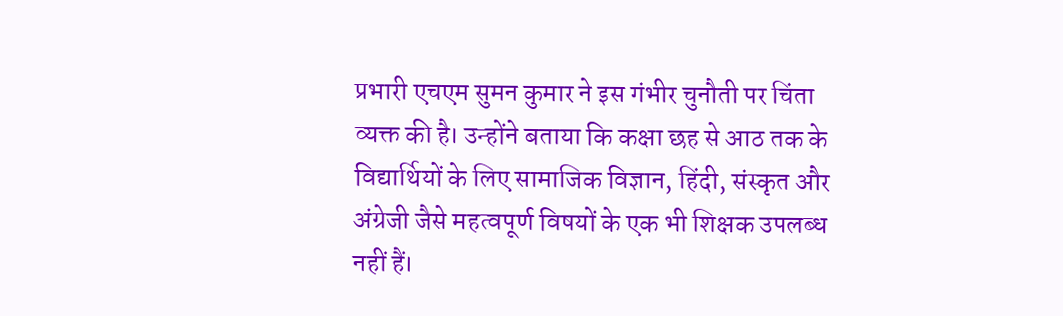प्रभारी एचएम सुमन कुमार ने इस गंभीर चुनौती पर चिंता व्यक्त की है। उन्होंने बताया कि कक्षा छह से आठ तक के विद्यार्थियों के लिए सामाजिक विज्ञान, हिंदी, संस्कृत और अंग्रेजी जैसे महत्वपूर्ण विषयों के एक भी शिक्षक उपलब्ध नहीं हैं।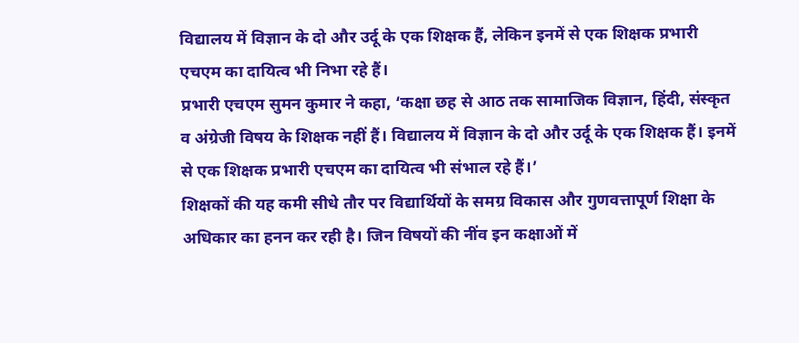विद्यालय में विज्ञान के दो और उर्दू के एक शिक्षक हैं, लेकिन इनमें से एक शिक्षक प्रभारी एचएम का दायित्व भी निभा रहे हैं।
प्रभारी एचएम सुमन कुमार ने कहा, ‘कक्षा छह से आठ तक सामाजिक विज्ञान, हिंदी, संस्कृत व अंग्रेजी विषय के शिक्षक नहीं हैं। विद्यालय में विज्ञान के दो और उर्दू के एक शिक्षक हैं। इनमें से एक शिक्षक प्रभारी एचएम का दायित्व भी संभाल रहे हैं।’
शिक्षकों की यह कमी सीधे तौर पर विद्यार्थियों के समग्र विकास और गुणवत्तापूर्ण शिक्षा के अधिकार का हनन कर रही है। जिन विषयों की नींव इन कक्षाओं में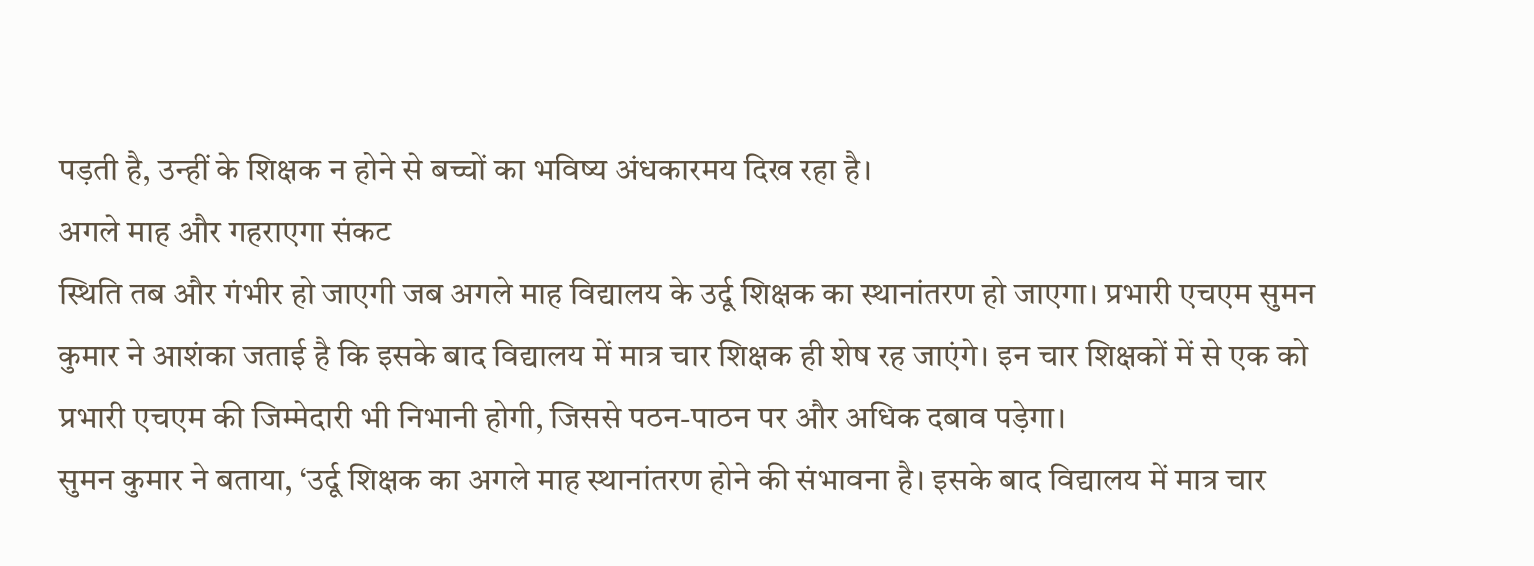पड़ती है, उन्हीं के शिक्षक न होने से बच्चों का भविष्य अंधकारमय दिख रहा है।
अगले माह और गहराएगा संकट
स्थिति तब और गंभीर हो जाएगी जब अगले माह विद्यालय के उर्दू शिक्षक का स्थानांतरण हो जाएगा। प्रभारी एचएम सुमन कुमार ने आशंका जताई है कि इसके बाद विद्यालय में मात्र चार शिक्षक ही शेष रह जाएंगे। इन चार शिक्षकों में से एक को प्रभारी एचएम की जिम्मेदारी भी निभानी होगी, जिससे पठन-पाठन पर और अधिक दबाव पड़ेगा।
सुमन कुमार ने बताया, ‘उर्दू शिक्षक का अगले माह स्थानांतरण होने की संभावना है। इसके बाद विद्यालय में मात्र चार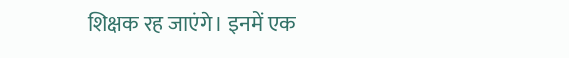शिक्षक रह जाएंगे। इनमें एक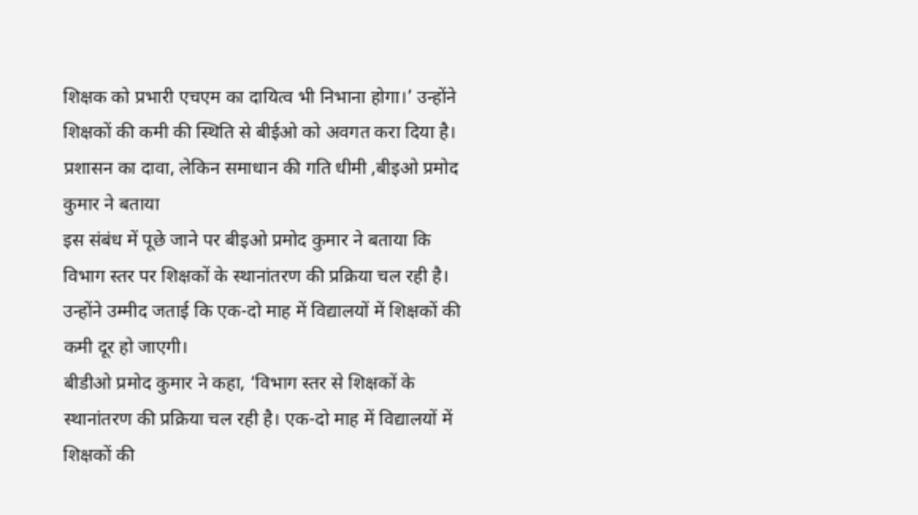शिक्षक को प्रभारी एचएम का दायित्व भी निभाना होगा।’ उन्होंने शिक्षकों की कमी की स्थिति से बीईओ को अवगत करा दिया है।
प्रशासन का दावा, लेकिन समाधान की गति धीमी ,बीइओ प्रमोद कुमार ने बताया
इस संबंध में पूछे जाने पर बीइओ प्रमोद कुमार ने बताया कि विभाग स्तर पर शिक्षकों के स्थानांतरण की प्रक्रिया चल रही है। उन्होंने उम्मीद जताई कि एक-दो माह में विद्यालयों में शिक्षकों की कमी दूर हो जाएगी।
बीडीओ प्रमोद कुमार ने कहा, ‘विभाग स्तर से शिक्षकों के स्थानांतरण की प्रक्रिया चल रही है। एक-दो माह में विद्यालयों में शिक्षकों की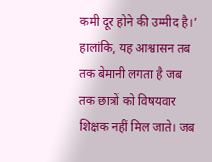कमी दूर होने की उम्मीद है।’
हालांकि, यह आश्वासन तब तक बेमानी लगता है जब तक छात्रों को विषयवार शिक्षक नहीं मिल जाते। जब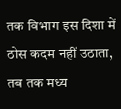तक विभाग इस दिशा में ठोस कदम नहीं उठाता, तब तक मध्य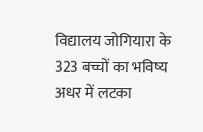विद्यालय जोगियारा के 323 बच्चों का भविष्य अधर में लटका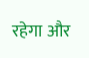रहेगा और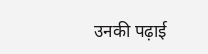उनकी पढ़ाई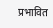प्रभावित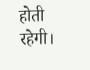होती रहेगी।